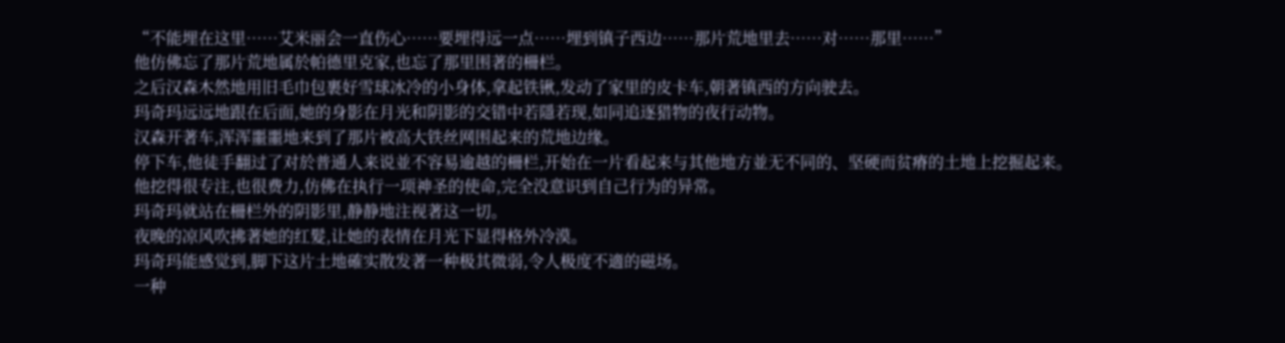“不能埋在这里……艾米丽会一直伤心……要埋得远一点……埋到镇子西边……那片荒地里去……对……那里……”
他仿佛忘了那片荒地属於帕德里克家,也忘了那里围著的柵栏。
之后汉森木然地用旧毛巾包裹好雪球冰冷的小身体,拿起铁锹,发动了家里的皮卡车,朝著镇西的方向驶去。
玛奇玛远远地跟在后面,她的身影在月光和阴影的交错中若隱若现,如同追逐猎物的夜行动物。
汉森开著车,浑浑噩噩地来到了那片被高大铁丝网围起来的荒地边缘。
停下车,他徒手翻过了对於普通人来说並不容易逾越的柵栏,开始在一片看起来与其他地方並无不同的、坚硬而贫瘠的土地上挖掘起来。
他挖得很专注,也很费力,仿佛在执行一项神圣的使命,完全没意识到自己行为的异常。
玛奇玛就站在柵栏外的阴影里,静静地注视著这一切。
夜晚的凉风吹拂著她的红髮,让她的表情在月光下显得格外冷漠。
玛奇玛能感觉到,脚下这片土地確实散发著一种极其微弱,令人极度不適的磁场。
一种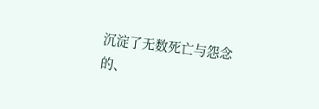沉淀了无数死亡与怨念的、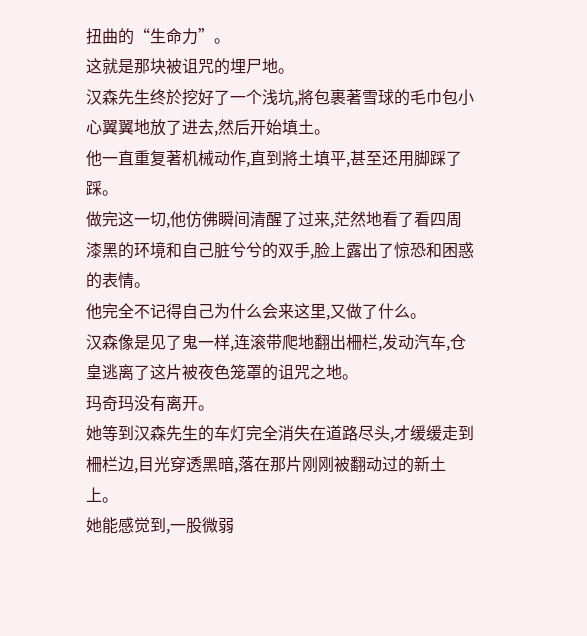扭曲的“生命力”。
这就是那块被诅咒的埋尸地。
汉森先生终於挖好了一个浅坑,將包裹著雪球的毛巾包小心翼翼地放了进去,然后开始填土。
他一直重复著机械动作,直到將土填平,甚至还用脚踩了踩。
做完这一切,他仿佛瞬间清醒了过来,茫然地看了看四周漆黑的环境和自己脏兮兮的双手,脸上露出了惊恐和困惑的表情。
他完全不记得自己为什么会来这里,又做了什么。
汉森像是见了鬼一样,连滚带爬地翻出柵栏,发动汽车,仓皇逃离了这片被夜色笼罩的诅咒之地。
玛奇玛没有离开。
她等到汉森先生的车灯完全消失在道路尽头,才缓缓走到柵栏边,目光穿透黑暗,落在那片刚刚被翻动过的新土上。
她能感觉到,一股微弱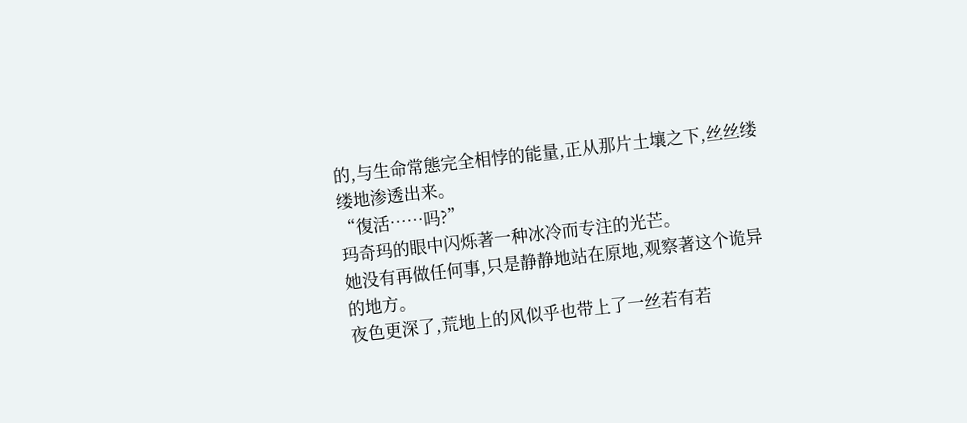的,与生命常態完全相悖的能量,正从那片土壤之下,丝丝缕缕地渗透出来。
“復活……吗?”
玛奇玛的眼中闪烁著一种冰冷而专注的光芒。
她没有再做任何事,只是静静地站在原地,观察著这个诡异的地方。
夜色更深了,荒地上的风似乎也带上了一丝若有若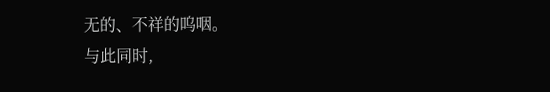无的、不祥的呜咽。
与此同时,